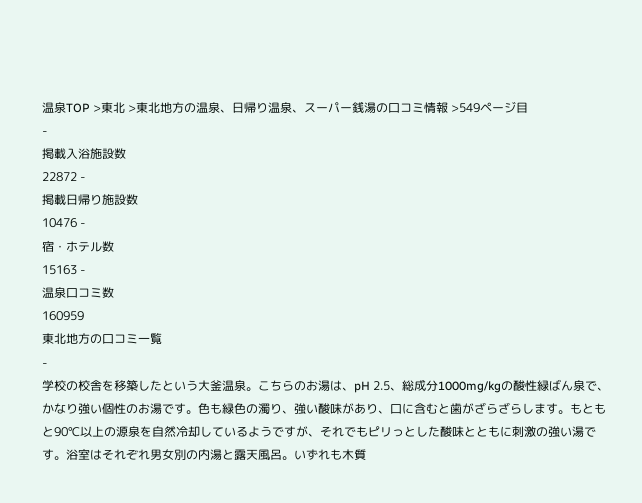温泉TOP >東北 >東北地方の温泉、日帰り温泉、スーパー銭湯の口コミ情報 >549ページ目
-
掲載入浴施設数
22872 -
掲載日帰り施設数
10476 -
宿・ホテル数
15163 -
温泉口コミ数
160959
東北地方の口コミ一覧
-
学校の校舎を移築したという大釜温泉。こちらのお湯は、pH 2.5、総成分1000mg/kgの酸性緑ばん泉で、かなり強い個性のお湯です。色も緑色の濁り、強い酸味があり、口に含むと歯がざらざらします。もともと90℃以上の源泉を自然冷却しているようですが、それでもピリっとした酸味とともに刺激の強い湯です。浴室はそれぞれ男女別の内湯と露天風呂。いずれも木質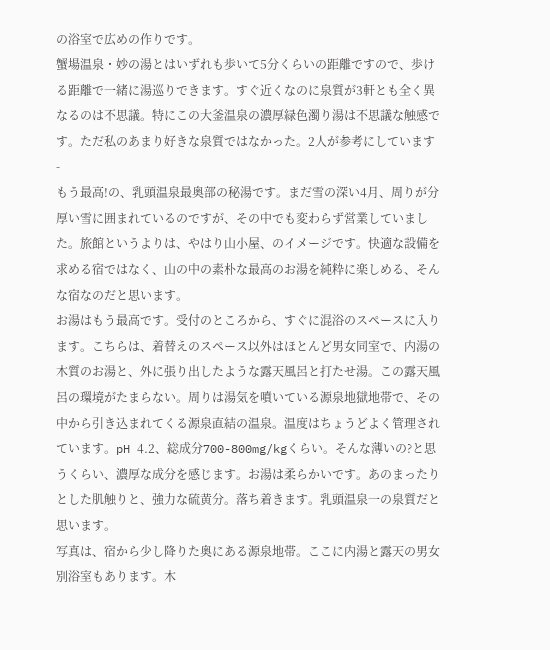の浴室で広めの作りです。
蟹場温泉・妙の湯とはいずれも歩いて5分くらいの距離ですので、歩ける距離で一緒に湯巡りできます。すぐ近くなのに泉質が3軒とも全く異なるのは不思議。特にこの大釜温泉の濃厚緑色濁り湯は不思議な触感です。ただ私のあまり好きな泉質ではなかった。2人が参考にしています
-
もう最高!の、乳頭温泉最奥部の秘湯です。まだ雪の深い4月、周りが分厚い雪に囲まれているのですが、その中でも変わらず営業していました。旅館というよりは、やはり山小屋、のイメージです。快適な設備を求める宿ではなく、山の中の素朴な最高のお湯を純粋に楽しめる、そんな宿なのだと思います。
お湯はもう最高です。受付のところから、すぐに混浴のスペースに入ります。こちらは、着替えのスペース以外はほとんど男女同室で、内湯の木質のお湯と、外に張り出したような露天風呂と打たせ湯。この露天風呂の環境がたまらない。周りは湯気を噴いている源泉地獄地帯で、その中から引き込まれてくる源泉直結の温泉。温度はちょうどよく管理されています。pH 4.2、総成分700-800mg/kgくらい。そんな薄いの?と思うくらい、濃厚な成分を感じます。お湯は柔らかいです。あのまったりとした肌触りと、強力な硫黄分。落ち着きます。乳頭温泉一の泉質だと思います。
写真は、宿から少し降りた奥にある源泉地帯。ここに内湯と露天の男女別浴室もあります。木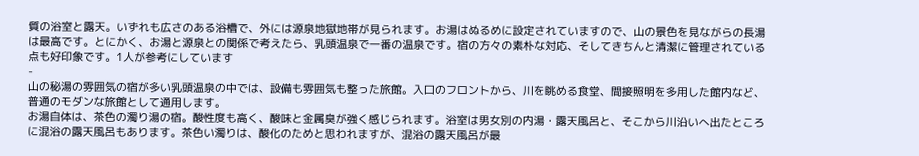質の浴室と露天。いずれも広さのある浴槽で、外には源泉地獄地帯が見られます。お湯はぬるめに設定されていますので、山の景色を見ながらの長湯は最高です。とにかく、お湯と源泉との関係で考えたら、乳頭温泉で一番の温泉です。宿の方々の素朴な対応、そしてきちんと清潔に管理されている点も好印象です。1人が参考にしています
-
山の秘湯の雰囲気の宿が多い乳頭温泉の中では、設備も雰囲気も整った旅館。入口のフロントから、川を眺める食堂、間接照明を多用した館内など、普通のモダンな旅館として通用します。
お湯自体は、茶色の濁り湯の宿。酸性度も高く、酸味と金属臭が強く感じられます。浴室は男女別の内湯・露天風呂と、そこから川沿いへ出たところに混浴の露天風呂もあります。茶色い濁りは、酸化のためと思われますが、混浴の露天風呂が最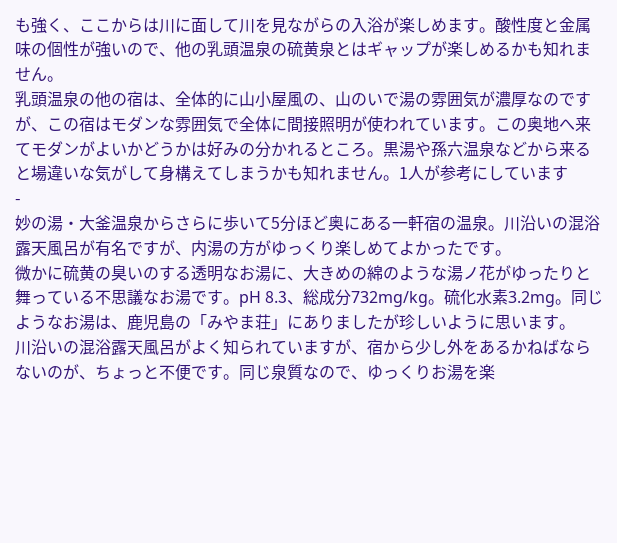も強く、ここからは川に面して川を見ながらの入浴が楽しめます。酸性度と金属味の個性が強いので、他の乳頭温泉の硫黄泉とはギャップが楽しめるかも知れません。
乳頭温泉の他の宿は、全体的に山小屋風の、山のいで湯の雰囲気が濃厚なのですが、この宿はモダンな雰囲気で全体に間接照明が使われています。この奥地へ来てモダンがよいかどうかは好みの分かれるところ。黒湯や孫六温泉などから来ると場違いな気がして身構えてしまうかも知れません。1人が参考にしています
-
妙の湯・大釜温泉からさらに歩いて5分ほど奥にある一軒宿の温泉。川沿いの混浴露天風呂が有名ですが、内湯の方がゆっくり楽しめてよかったです。
微かに硫黄の臭いのする透明なお湯に、大きめの綿のような湯ノ花がゆったりと舞っている不思議なお湯です。pH 8.3、総成分732mg/kg。硫化水素3.2mg。同じようなお湯は、鹿児島の「みやま荘」にありましたが珍しいように思います。
川沿いの混浴露天風呂がよく知られていますが、宿から少し外をあるかねばならないのが、ちょっと不便です。同じ泉質なので、ゆっくりお湯を楽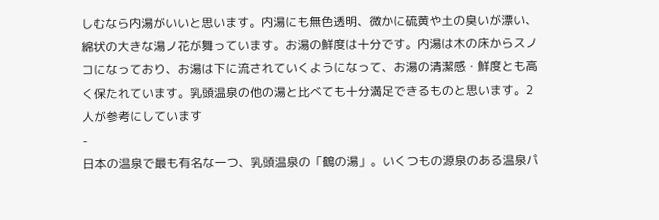しむなら内湯がいいと思います。内湯にも無色透明、微かに硫黄や土の臭いが漂い、綿状の大きな湯ノ花が舞っています。お湯の鮮度は十分です。内湯は木の床からスノコになっており、お湯は下に流されていくようになって、お湯の清潔感・鮮度とも高く保たれています。乳頭温泉の他の湯と比べても十分満足できるものと思います。2人が参考にしています
-
日本の温泉で最も有名な一つ、乳頭温泉の「鶴の湯」。いくつもの源泉のある温泉パ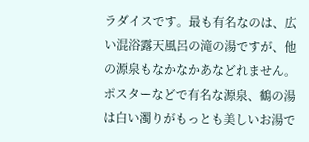ラダイスです。最も有名なのは、広い混浴露天風呂の滝の湯ですが、他の源泉もなかなかあなどれません。
ポスターなどで有名な源泉、鶴の湯は白い濁りがもっとも美しいお湯で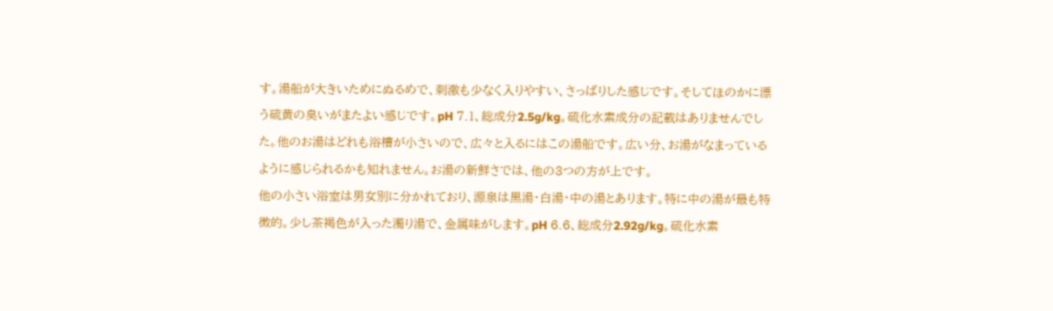す。湯船が大きいためにぬるめで、刺激も少なく入りやすい、さっぱりした感じです。そしてほのかに漂う硫黄の臭いがまたよい感じです。pH 7.1、総成分2.5g/kg。硫化水素成分の記載はありませんでした。他のお湯はどれも浴槽が小さいので、広々と入るにはこの湯船です。広い分、お湯がなまっているように感じられるかも知れません。お湯の新鮮さでは、他の3つの方が上です。
他の小さい浴室は男女別に分かれており、源泉は黒湯・白湯・中の湯とあります。特に中の湯が最も特徴的。少し茶褐色が入った濁り湯で、金属味がします。pH 6.6、総成分2.92g/kg。硫化水素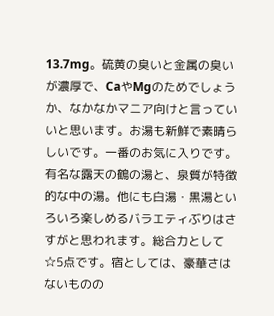13.7mg。硫黄の臭いと金属の臭いが濃厚で、CaやMgのためでしょうか、なかなかマニア向けと言っていいと思います。お湯も新鮮で素晴らしいです。一番のお気に入りです。
有名な露天の鶴の湯と、泉質が特徴的な中の湯。他にも白湯・黒湯といろいろ楽しめるバラエティぶりはさすがと思われます。総合力として☆5点です。宿としては、豪華さはないものの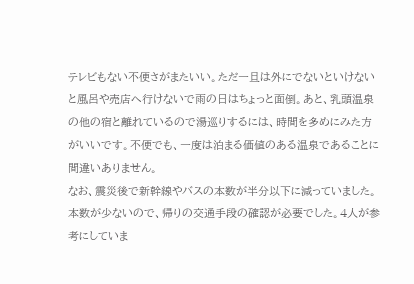テレビもない不便さがまたいい。ただ一旦は外にでないといけないと風呂や売店へ行けないで雨の日はちょっと面倒。あと、乳頭温泉の他の宿と離れているので湯巡りするには、時間を多めにみた方がいいです。不便でも、一度は泊まる価値のある温泉であることに間違いありません。
なお、震災後で新幹線やバスの本数が半分以下に減っていました。本数が少ないので、帰りの交通手段の確認が必要でした。4人が参考にしていま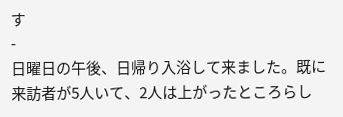す
-
日曜日の午後、日帰り入浴して来ました。既に来訪者が5人いて、2人は上がったところらし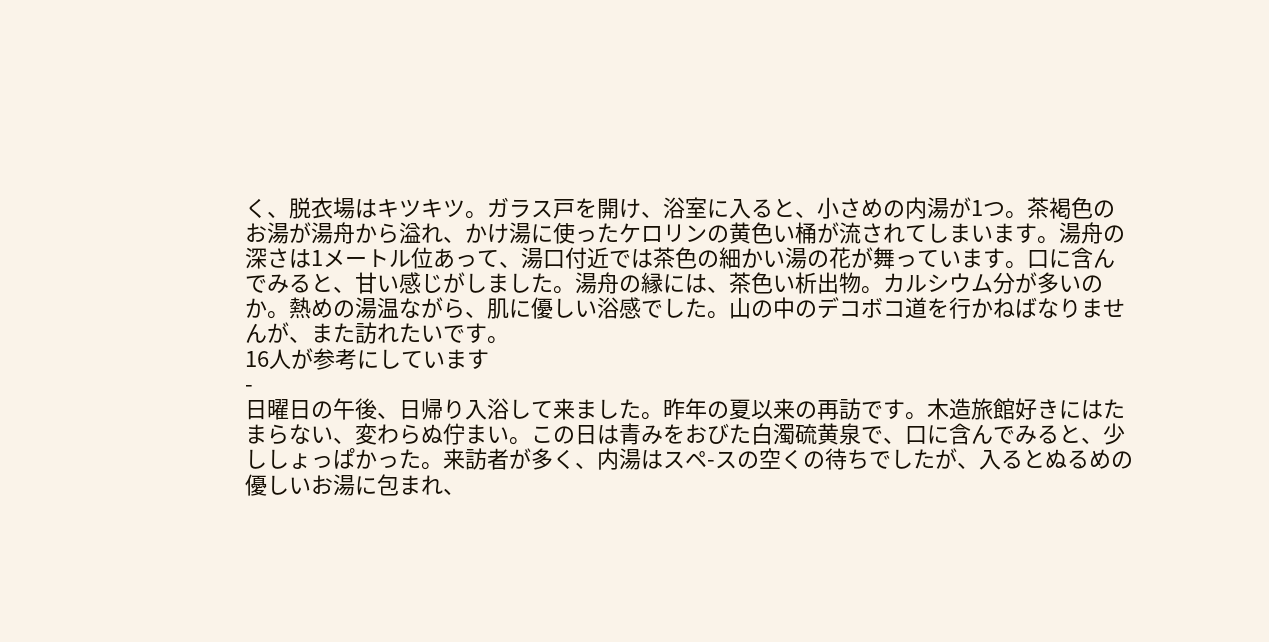く、脱衣場はキツキツ。ガラス戸を開け、浴室に入ると、小さめの内湯が1つ。茶褐色のお湯が湯舟から溢れ、かけ湯に使ったケロリンの黄色い桶が流されてしまいます。湯舟の深さは1メートル位あって、湯口付近では茶色の細かい湯の花が舞っています。口に含んでみると、甘い感じがしました。湯舟の縁には、茶色い析出物。カルシウム分が多いのか。熱めの湯温ながら、肌に優しい浴感でした。山の中のデコボコ道を行かねばなりませんが、また訪れたいです。
16人が参考にしています
-
日曜日の午後、日帰り入浴して来ました。昨年の夏以来の再訪です。木造旅館好きにはたまらない、変わらぬ佇まい。この日は青みをおびた白濁硫黄泉で、口に含んでみると、少ししょっぱかった。来訪者が多く、内湯はスペ-スの空くの待ちでしたが、入るとぬるめの優しいお湯に包まれ、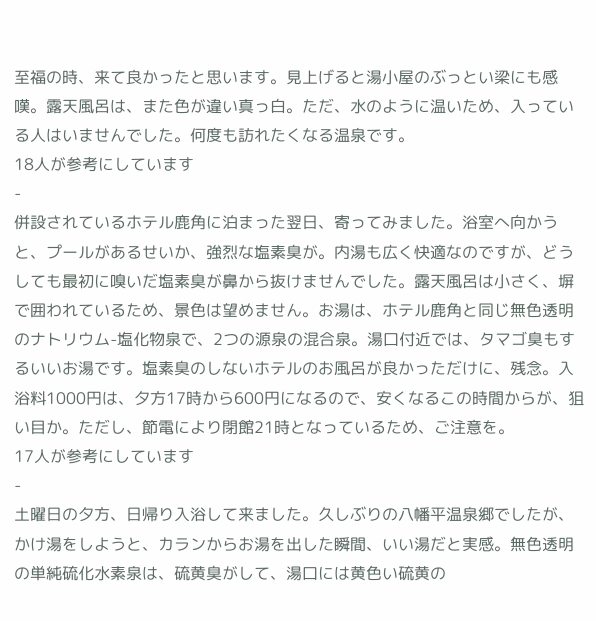至福の時、来て良かったと思います。見上げると湯小屋のぶっとい梁にも感嘆。露天風呂は、また色が違い真っ白。ただ、水のように温いため、入っている人はいませんでした。何度も訪れたくなる温泉です。
18人が参考にしています
-
併設されているホテル鹿角に泊まった翌日、寄ってみました。浴室へ向かうと、プールがあるせいか、強烈な塩素臭が。内湯も広く快適なのですが、どうしても最初に嗅いだ塩素臭が鼻から抜けませんでした。露天風呂は小さく、塀で囲われているため、景色は望めません。お湯は、ホテル鹿角と同じ無色透明のナトリウム-塩化物泉で、2つの源泉の混合泉。湯口付近では、タマゴ臭もするいいお湯です。塩素臭のしないホテルのお風呂が良かっただけに、残念。入浴料1000円は、夕方17時から600円になるので、安くなるこの時間からが、狙い目か。ただし、節電により閉館21時となっているため、ご注意を。
17人が参考にしています
-
土曜日の夕方、日帰り入浴して来ました。久しぶりの八幡平温泉郷でしたが、かけ湯をしようと、カランからお湯を出した瞬間、いい湯だと実感。無色透明の単純硫化水素泉は、硫黄臭がして、湯口には黄色い硫黄の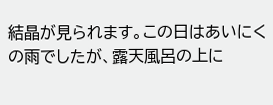結晶が見られます。この日はあいにくの雨でしたが、露天風呂の上に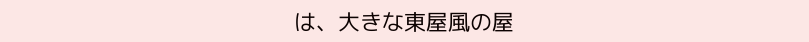は、大きな東屋風の屋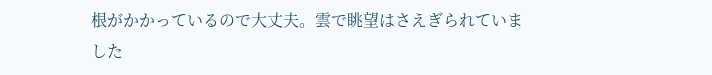根がかかっているので大丈夫。雲で眺望はさえぎられていました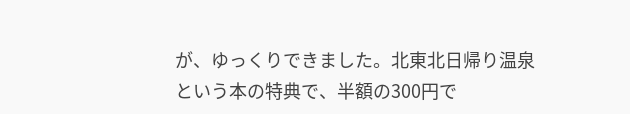が、ゆっくりできました。北東北日帰り温泉という本の特典で、半額の300円で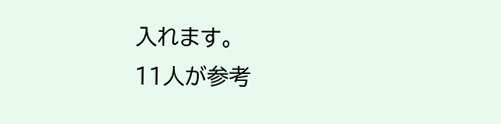入れます。
11人が参考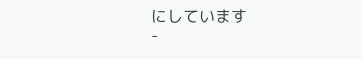にしています
-